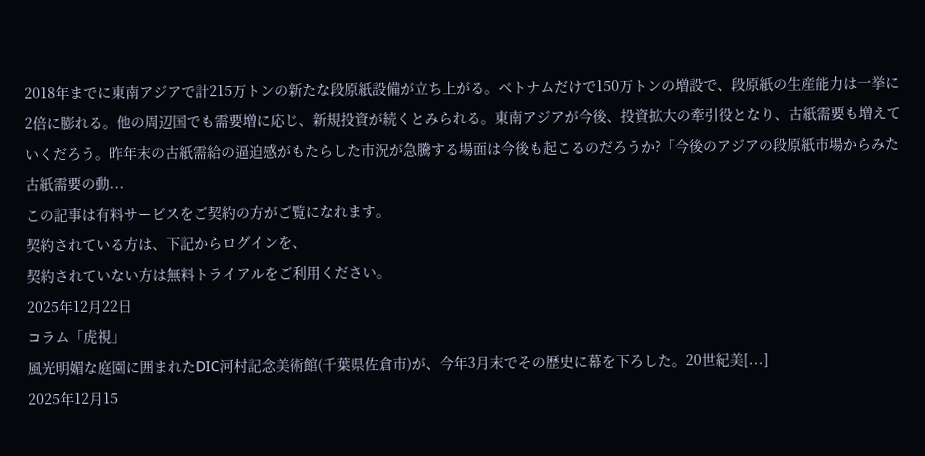2018年までに東南アジアで計215万トンの新たな段原紙設備が立ち上がる。ベトナムだけで150万トンの増設で、段原紙の生産能力は一挙に2倍に膨れる。他の周辺国でも需要増に応じ、新規投資が続くとみられる。東南アジアが今後、投資拡大の牽引役となり、古紙需要も増えていくだろう。昨年末の古紙需給の逼迫感がもたらした市況が急騰する場面は今後も起こるのだろうか?「今後のアジアの段原紙市場からみた古紙需要の動...
この記事は有料サービスをご契約の方がご覧になれます。
契約されている方は、下記からログインを、
契約されていない方は無料トライアルをご利用ください。
2025年12月22日
コラム「虎視」
風光明媚な庭園に囲まれたDIC河村記念美術館(千葉県佐倉市)が、今年3月末でその歴史に幕を下ろした。20世紀美[...]
2025年12月15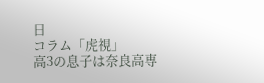日
コラム「虎視」
高3の息子は奈良高専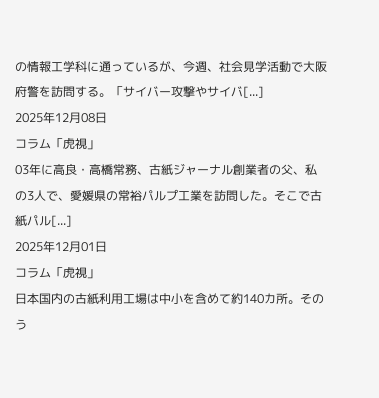の情報工学科に通っているが、今週、社会見学活動で大阪府警を訪問する。「サイバー攻撃やサイバ[...]
2025年12月08日
コラム「虎視」
03年に高良・高橋常務、古紙ジャーナル創業者の父、私の3人で、愛媛県の常裕パルプ工業を訪問した。そこで古紙パル[...]
2025年12月01日
コラム「虎視」
日本国内の古紙利用工場は中小を含めて約140カ所。そのう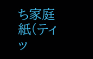ち家庭紙(ティッ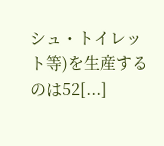シュ・トイレット等)を生産するのは52[...]